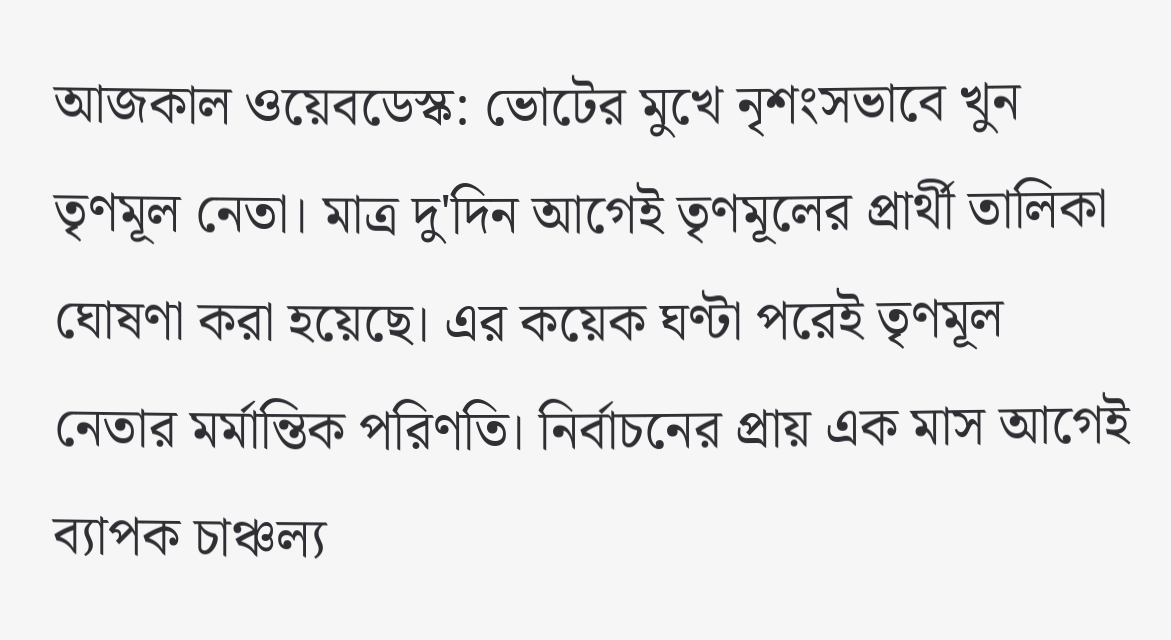আজকাল ওয়েবডেস্ক: ভোটের মুখে নৃশংসভাবে খুন তৃণমূল নেতা। মাত্র দু'দিন আগেই তৃণমূলের প্রার্থী তালিকা ঘোষণা করা হয়েছে। এর কয়েক ঘণ্টা পরেই তৃণমূল নেতার মর্মান্তিক পরিণতি। নির্বাচনের প্রায় এক মাস আগেই ব্যাপক চাঞ্চল্য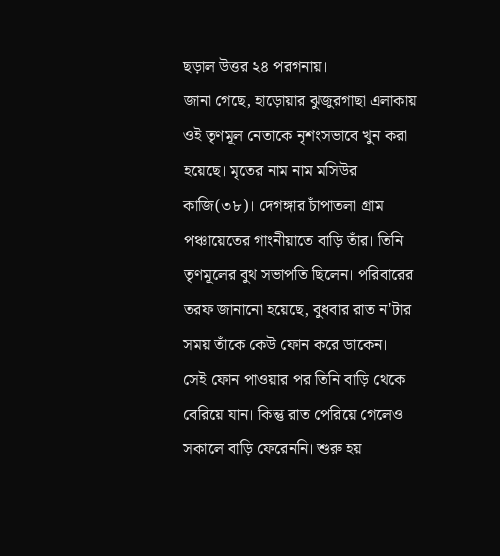ছড়াল উত্তর ২৪ পরগনায়।
জানা গেছে, হাড়োয়ার ঝুজুরগাছা এলাকায় ওই তৃণমূল নেতাকে নৃশংসভাবে খুন করা হয়েছে। মৃতের নাম নাম মসিউর কাজি(৩৮)। দেগঙ্গার চাঁপাতলা গ্রাম পঞ্চায়েতের গাংনীয়াতে বাড়ি তাঁর। তিনি তৃণমূলের বুথ সভাপতি ছিলেন। পরিবারের তরফ জানানো হয়েছে, বুধবার রাত ন'টার সময় তাঁকে কেউ ফোন করে ডাকেন।
সেই ফোন পাওয়ার পর তিনি বাড়ি থেকে বেরিয়ে যান। কিন্তু রাত পেরিয়ে গেলেও সকালে বাড়ি ফেরেননি। শুরু হয়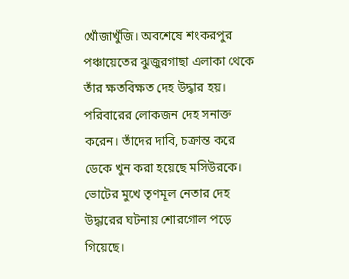খোঁজাখুঁজি। অবশেষে শংকরপুর পঞ্চায়েতের ঝুজুরগাছা এলাকা থেকে তাঁর ক্ষতবিক্ষত দেহ উদ্ধার হয়। পরিবারের লোকজন দেহ সনাক্ত করেন। তাঁদের দাবি, চক্রান্ত করে ডেকে খুন করা হয়েছে মসিউরকে। ভোটের মুখে তৃণমূল নেতার দেহ উদ্ধারের ঘটনায় শোরগোল পড়ে গিয়েছে।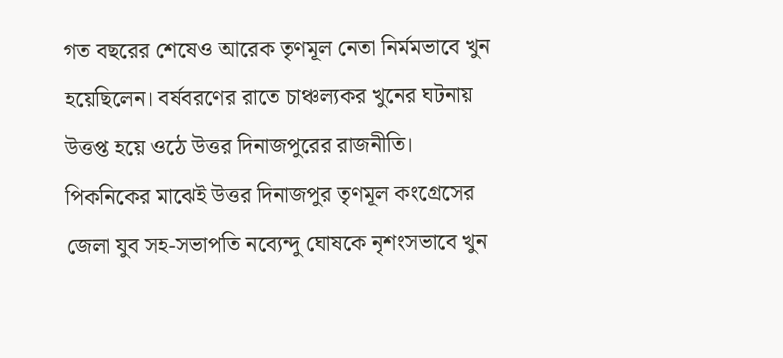গত বছরের শেষেও আরেক তৃণমূল নেতা নির্মমভাবে খুন হয়েছিলেন। বর্ষবরণের রাতে চাঞ্চল্যকর খুনের ঘটনায় উত্তপ্ত হয়ে ওঠে উত্তর দিনাজপুরের রাজনীতি। পিকনিকের মাঝেই উত্তর দিনাজপুর তৃণমূল কংগ্রেসের জেলা যুব সহ-সভাপতি নব্যেন্দু ঘোষকে নৃশংসভাবে খুন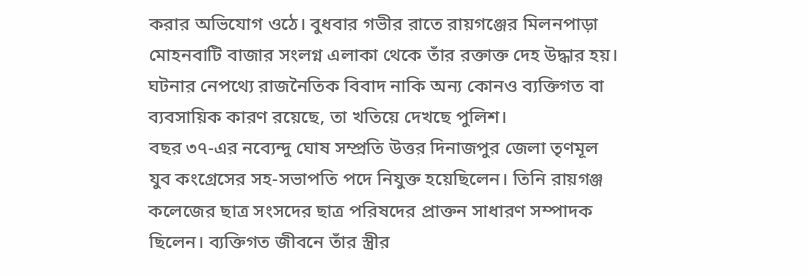করার অভিযোগ ওঠে। বুধবার গভীর রাতে রায়গঞ্জের মিলনপাড়া মোহনবাটি বাজার সংলগ্ন এলাকা থেকে তাঁর রক্তাক্ত দেহ উদ্ধার হয়। ঘটনার নেপথ্যে রাজনৈতিক বিবাদ নাকি অন্য কোনও ব্যক্তিগত বা ব্যবসায়িক কারণ রয়েছে, তা খতিয়ে দেখছে পুলিশ।
বছর ৩৭-এর নব্যেন্দু ঘোষ সম্প্রতি উত্তর দিনাজপুর জেলা তৃণমূল যুব কংগ্রেসের সহ-সভাপতি পদে নিযুক্ত হয়েছিলেন। তিনি রায়গঞ্জ কলেজের ছাত্র সংসদের ছাত্র পরিষদের প্রাক্তন সাধারণ সম্পাদক ছিলেন। ব্যক্তিগত জীবনে তাঁর স্ত্রীর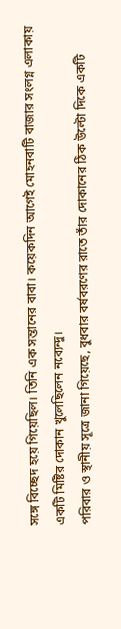সঙ্গে বিচ্ছেদ হয়ে গিয়েছিল। তিনি এক সন্তানের বাবা। কয়েকদিন আগেই মোহনবাটি বাজার সংলগ্ন এলাকায় একটি মিষ্টির দোকান খুলেছিলেন নব্যেন্দু।
পরিবার ও স্থানীয় সূত্রে জানা গিয়েছে, বুধবার বর্ষবরণের রাতে তাঁর দোকানের ঠিক উল্টো দিকে একটি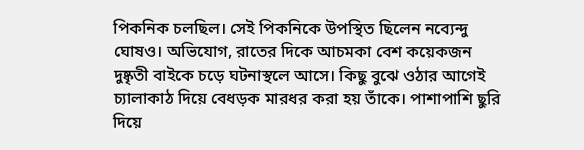পিকনিক চলছিল। সেই পিকনিকে উপস্থিত ছিলেন নব্যেন্দু ঘোষও। অভিযোগ, রাতের দিকে আচমকা বেশ কয়েকজন দুষ্কৃতী বাইকে চড়ে ঘটনাস্থলে আসে। কিছু বুঝে ওঠার আগেই চ্যালাকাঠ দিয়ে বেধড়ক মারধর করা হয় তাঁকে। পাশাপাশি ছুরি দিয়ে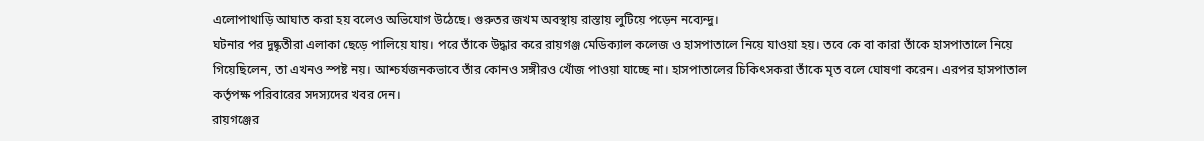এলোপাথাড়ি আঘাত করা হয় বলেও অভিযোগ উঠেছে। গুরুতর জখম অবস্থায় রাস্তায় লুটিয়ে পড়েন নব্যেন্দু।
ঘটনার পর দুষ্কৃতীরা এলাকা ছেড়ে পালিয়ে যায়। পরে তাঁকে উদ্ধার করে রায়গঞ্জ মেডিক্যাল কলেজ ও হাসপাতালে নিয়ে যাওয়া হয়। তবে কে বা কারা তাঁকে হাসপাতালে নিয়ে গিয়েছিলেন, তা এখনও স্পষ্ট নয়। আশ্চর্যজনকভাবে তাঁর কোনও সঙ্গীরও খোঁজ পাওয়া যাচ্ছে না। হাসপাতালের চিকিৎসকরা তাঁকে মৃত বলে ঘোষণা করেন। এরপর হাসপাতাল কর্তৃপক্ষ পরিবারের সদস্যদের খবর দেন।
রায়গঞ্জের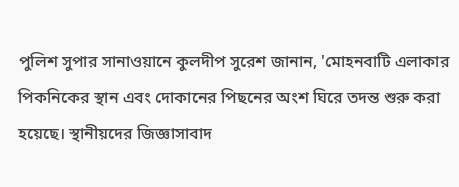পুলিশ সুপার সানাওয়ানে কুলদীপ সুরেশ জানান, 'মোহনবাটি এলাকার পিকনিকের স্থান এবং দোকানের পিছনের অংশ ঘিরে তদন্ত শুরু করা হয়েছে। স্থানীয়দের জিজ্ঞাসাবাদ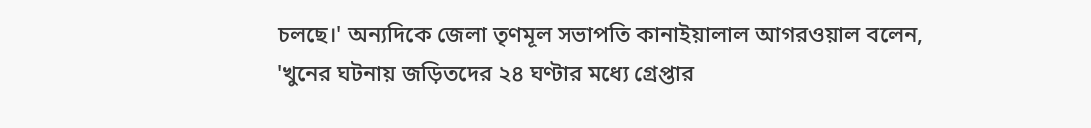চলছে।' অন্যদিকে জেলা তৃণমূল সভাপতি কানাইয়ালাল আগরওয়াল বলেন, 'খুনের ঘটনায় জড়িতদের ২৪ ঘণ্টার মধ্যে গ্রেপ্তার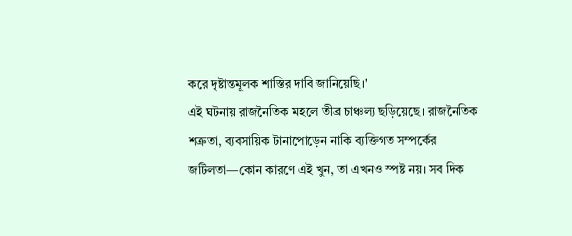করে দৃষ্টান্তমূলক শাস্তির দাবি জানিয়েছি।'
এই ঘটনায় রাজনৈতিক মহলে তীব্র চাঞ্চল্য ছড়িয়েছে। রাজনৈতিক শত্রুতা, ব্যবসায়িক টানাপোড়েন নাকি ব্যক্তিগত সম্পর্কের জটিলতা—কোন কারণে এই খুন, তা এখনও স্পষ্ট নয়। সব দিক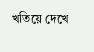খতিয়ে দেখে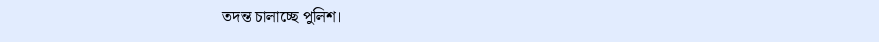তদন্ত চালাচ্ছে পুলিশ।